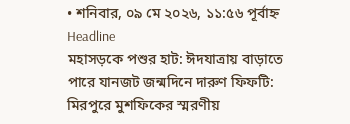• শনিবার, ০৯ মে ২০২৬, ১১:৫৬ পূর্বাহ্ন
Headline
মহাসড়কে পশুর হাট: ঈদযাত্রায় বাড়াতে পারে যানজট জন্মদিনে দারুণ ফিফটি: মিরপুরে মুশফিকের স্মরণীয়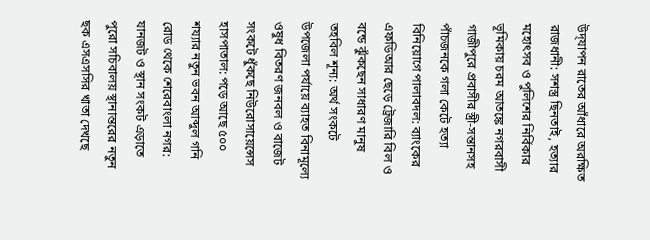উদ্‌যাপন রাতের আঁধারে অরক্ষিত রাজধানী: সশস্ত্র ছিনতাই, হত্যার মহোৎসব ও পুলিশের নির্বিকার ভূমিকায় চরম আতঙ্কে নগরবাসী গাজীপুরে প্রবাসীর স্ত্রী-সন্তানসহ পাঁচজনকে গলা কেটে হত্যা বিনিয়োগে পালাবদল: ব্যাংকের এফডিআর ছেড়ে ট্রেজারি বিল ও বন্ডে ঝুঁকছেন সাধারণ মানুষ তহবিল শূন্য: অর্থ সংকটে উপজেলা পর্যায়ে ব্যাহত বিনামূল্যে ওষুধ বিতরণ জনবল ও বাজেট সংকটে ধুঁকছে নিউরোসায়েন্সেস হাসপাতাল: পড়ে আছে ৫০০ শয্যার নতুন ভবন আব্দুল গনি রোড থেকে শেরেবাংলা নগর: যানজট ও স্থান সংকট এড়াতে পুরো সচিবালয় স্থানান্তরের নতুন ছক এসএসসির খাতা দেখছে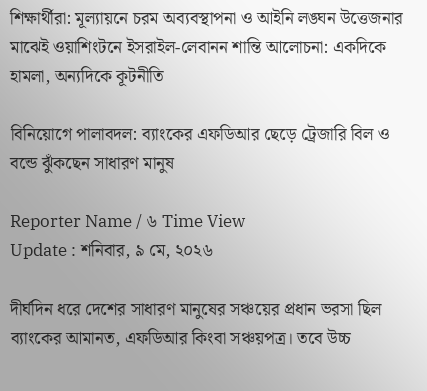শিক্ষার্থীরা: মূল্যায়নে চরম অব্যবস্থাপনা ও আইনি লঙ্ঘন উত্তেজনার মাঝেই ওয়াশিংটনে ইসরাইল-লেবানন শান্তি আলোচনা: একদিকে হামলা, অন্যদিকে কূটনীতি

বিনিয়োগে পালাবদল: ব্যাংকের এফডিআর ছেড়ে ট্রেজারি বিল ও বন্ডে ঝুঁকছেন সাধারণ মানুষ

Reporter Name / ৬ Time View
Update : শনিবার, ৯ মে, ২০২৬

দীর্ঘদিন ধরে দেশের সাধারণ মানুষের সঞ্চয়ের প্রধান ভরসা ছিল ব্যাংকের আমানত, এফডিআর কিংবা সঞ্চয়পত্র। তবে উচ্চ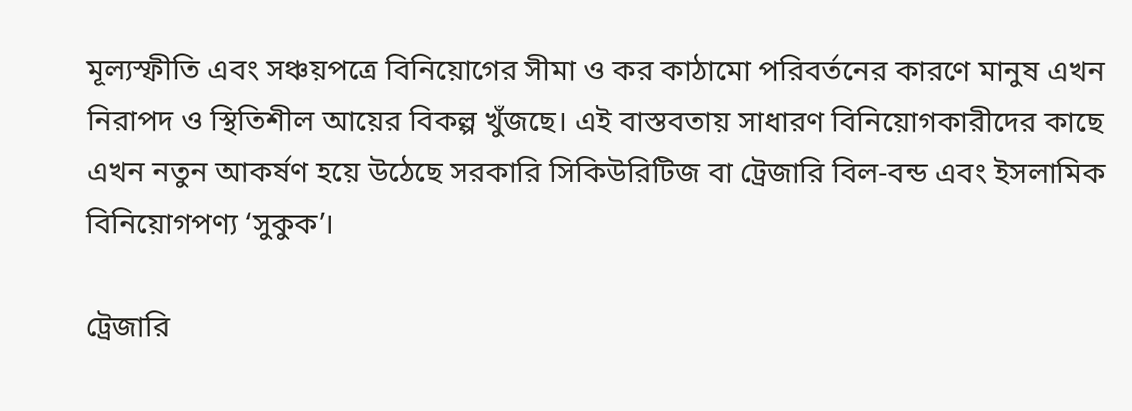মূল্যস্ফীতি এবং সঞ্চয়পত্রে বিনিয়োগের সীমা ও কর কাঠামো পরিবর্তনের কারণে মানুষ এখন নিরাপদ ও স্থিতিশীল আয়ের বিকল্প খুঁজছে। এই বাস্তবতায় সাধারণ বিনিয়োগকারীদের কাছে এখন নতুন আকর্ষণ হয়ে উঠেছে সরকারি সিকিউরিটিজ বা ট্রেজারি বিল-বন্ড এবং ইসলামিক বিনিয়োগপণ্য ‘সুকুক’।

ট্রেজারি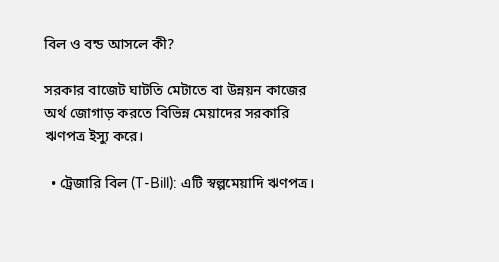বিল ও বন্ড আসলে কী?

সরকার বাজেট ঘাটতি মেটাতে বা উন্নয়ন কাজের অর্থ জোগাড় করতে বিভিন্ন মেয়াদের সরকারি ঋণপত্র ইস্যু করে।

  • ট্রেজারি বিল (T-Bill): এটি স্বল্পমেয়াদি ঋণপত্র।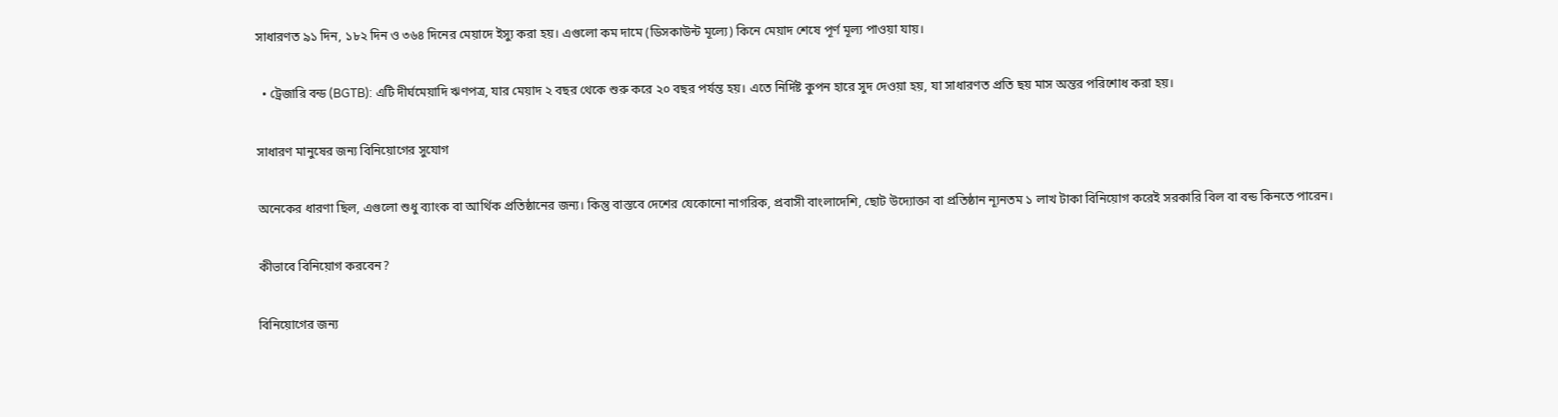সাধারণত ৯১ দিন, ১৮২ দিন ও ৩৬৪ দিনের মেয়াদে ইস্যু করা হয়। এগুলো কম দামে (ডিসকাউন্ট মূল্যে) কিনে মেয়াদ শেষে পূর্ণ মূল্য পাওয়া যায়।

  • ট্রেজারি বন্ড (BGTB): এটি দীর্ঘমেয়াদি ঋণপত্র, যার মেয়াদ ২ বছর থেকে শুরু করে ২০ বছর পর্যন্ত হয়। এতে নির্দিষ্ট কুপন হারে সুদ দেওয়া হয়, যা সাধারণত প্রতি ছয় মাস অন্তর পরিশোধ করা হয়।

সাধারণ মানুষের জন্য বিনিয়োগের সুযোগ

অনেকের ধারণা ছিল, এগুলো শুধু ব্যাংক বা আর্থিক প্রতিষ্ঠানের জন্য। কিন্তু বাস্তবে দেশের যেকোনো নাগরিক, প্রবাসী বাংলাদেশি, ছোট উদ্যোক্তা বা প্রতিষ্ঠান ন্যূনতম ১ লাখ টাকা বিনিয়োগ করেই সরকারি বিল বা বন্ড কিনতে পারেন।

কীভাবে বিনিয়োগ করবেন?

বিনিয়োগের জন্য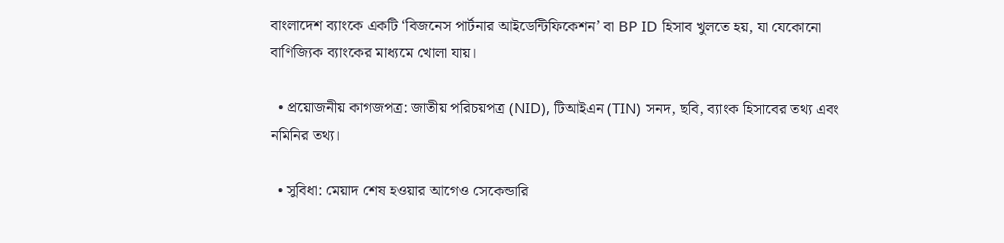বাংলাদেশ ব্যাংকে একটি ‘বিজনেস পার্টনার আইডেন্টিফিকেশন’ বা BP ID হিসাব খুলতে হয়, যা যেকোনো বাণিজ্যিক ব্যাংকের মাধ্যমে খোলা যায়।

  • প্রয়োজনীয় কাগজপত্র: জাতীয় পরিচয়পত্র (NID), টিআইএন (TIN) সনদ, ছবি, ব্যাংক হিসাবের তথ্য এবং নমিনির তথ্য।

  • সুবিধা: মেয়াদ শেষ হওয়ার আগেও সেকেন্ডারি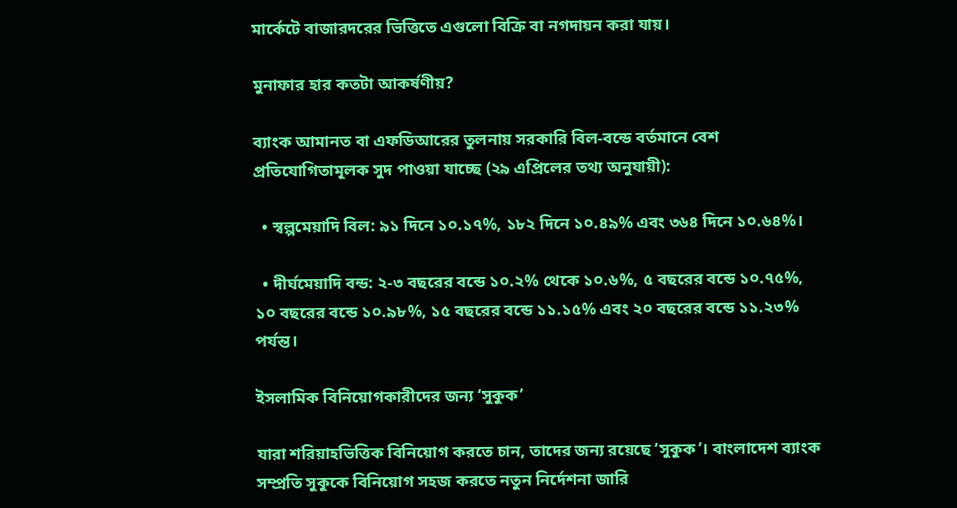মার্কেটে বাজারদরের ভিত্তিতে এগুলো বিক্রি বা নগদায়ন করা যায়।

মুনাফার হার কতটা আকর্ষণীয়?

ব্যাংক আমানত বা এফডিআরের তুলনায় সরকারি বিল-বন্ডে বর্তমানে বেশ প্রতিযোগিতামূলক সুদ পাওয়া যাচ্ছে (২৯ এপ্রিলের তথ্য অনুযায়ী):

  • স্বল্পমেয়াদি বিল: ৯১ দিনে ১০.১৭%, ১৮২ দিনে ১০.৪৯% এবং ৩৬৪ দিনে ১০.৬৪%।

  • দীর্ঘমেয়াদি বন্ড: ২-৩ বছরের বন্ডে ১০.২% থেকে ১০.৬%, ৫ বছরের বন্ডে ১০.৭৫%, ১০ বছরের বন্ডে ১০.৯৮%, ১৫ বছরের বন্ডে ১১.১৫% এবং ২০ বছরের বন্ডে ১১.২৩% পর্যন্ত।

ইসলামিক বিনিয়োগকারীদের জন্য ‘সুকুক’

যারা শরিয়াহভিত্তিক বিনিয়োগ করতে চান, তাদের জন্য রয়েছে ‘সুকুক’। বাংলাদেশ ব্যাংক সম্প্রতি সুকুকে বিনিয়োগ সহজ করতে নতুন নির্দেশনা জারি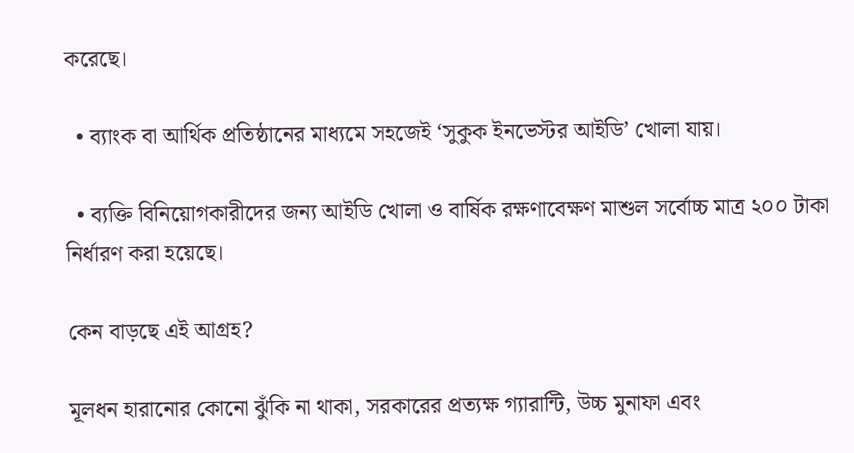করেছে।

  • ব্যাংক বা আর্থিক প্রতিষ্ঠানের মাধ্যমে সহজেই ‘সুকুক ইনভেস্টর আইডি’ খোলা যায়।

  • ব্যক্তি বিনিয়োগকারীদের জন্য আইডি খোলা ও বার্ষিক রক্ষণাবেক্ষণ মাশুল সর্বোচ্চ মাত্র ২০০ টাকা নির্ধারণ করা হয়েছে।

কেন বাড়ছে এই আগ্রহ?

মূলধন হারানোর কোনো ঝুঁকি না থাকা, সরকারের প্রত্যক্ষ গ্যারান্টি, উচ্চ মুনাফা এবং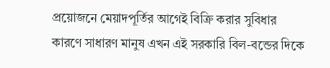প্রয়োজনে মেয়াদপূর্তির আগেই বিক্রি করার সুবিধার কারণে সাধারণ মানুষ এখন এই সরকারি বিল-বন্ডের দিকে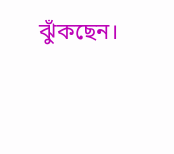ঝুঁকছেন।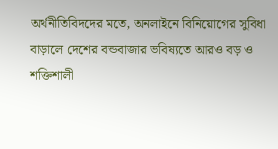অর্থনীতিবিদদের মতে, অনলাইনে বিনিয়োগের সুবিধা বাড়ালে দেশের বন্ডবাজার ভবিষ্যতে আরও বড় ও শক্তিশালী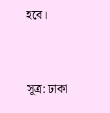হবে।


সূত্র: ঢাকা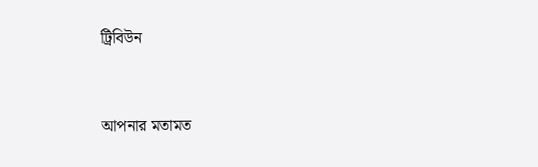ট্রিবিউন


আপনার মতামত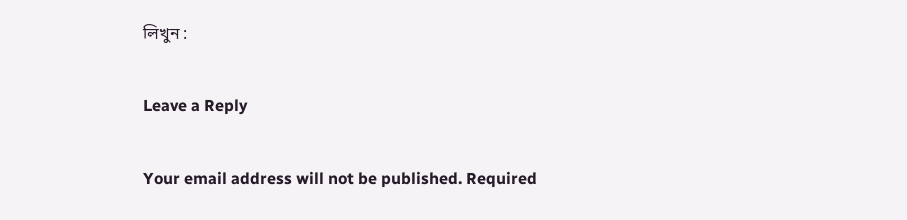লিখুন :

Leave a Reply

Your email address will not be published. Required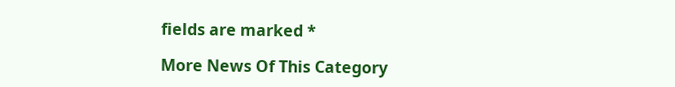fields are marked *

More News Of This Category